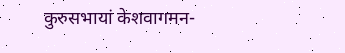कुरुसभायां केशवागमन-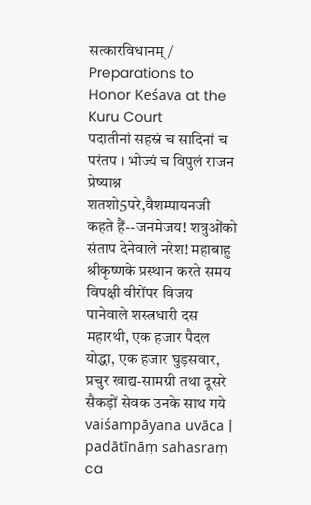सत्कारविधानम् / Preparations to Honor Keśava at the Kuru Court
पदातीनां सहस्नं च सादिनां च परंतप । भोज्यं च विपुलं राजन प्रेष्याश्न शतशो5परे,वैशम्पायनजी कहते हैं--जनमेजय! शत्रुओंको संताप देनेवाले नरेश! महाबाहु श्रीकृष्णके प्रस्थान करते समय विपक्षी वीरोंपर विजय पानेवाले शस्त्रधारी दस महारथी, एक हजार पैदल योद्धा, एक हजार घुड़सवार, प्रचुर खाद्य-सामग्री तथा दूसरे सैकड़ों सेवक उनके साथ गये
vaiśampāyana uvāca |
padātīnāṃ sahasraṃ ca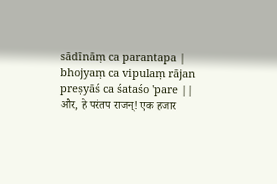sādīnāṃ ca parantapa |
bhojyaṃ ca vipulaṃ rājan preṣyāś ca śataśo 'pare ||
और, हे परंतप राजन्! एक हजार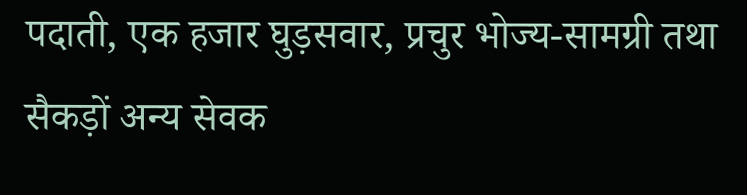पदाती, एक हजार घुड़सवार, प्रचुर भोज्य-सामग्री तथा सैकड़ों अन्य सेवक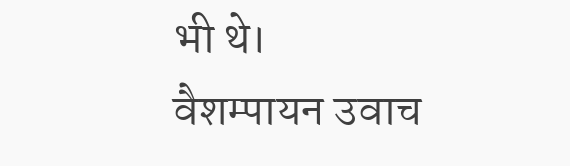भी थे।
वैशम्पायन उवाच